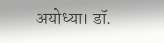अयोध्या। डॉ.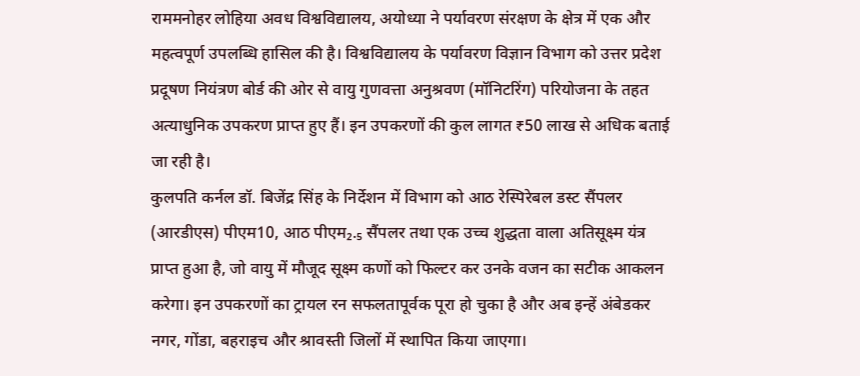राममनोहर लोहिया अवध विश्वविद्यालय, अयोध्या ने पर्यावरण संरक्षण के क्षेत्र में एक और महत्वपूर्ण उपलब्धि हासिल की है। विश्वविद्यालय के पर्यावरण विज्ञान विभाग को उत्तर प्रदेश प्रदूषण नियंत्रण बोर्ड की ओर से वायु गुणवत्ता अनुश्रवण (मॉनिटरिंग) परियोजना के तहत अत्याधुनिक उपकरण प्राप्त हुए हैं। इन उपकरणों की कुल लागत ₹50 लाख से अधिक बताई जा रही है।
कुलपति कर्नल डॉ. बिजेंद्र सिंह के निर्देशन में विभाग को आठ रेस्पिरेबल डस्ट सैंपलर (आरडीएस) पीएम10, आठ पीएम₂.₅ सैंपलर तथा एक उच्च शुद्धता वाला अतिसूक्ष्म यंत्र प्राप्त हुआ है, जो वायु में मौजूद सूक्ष्म कणों को फिल्टर कर उनके वजन का सटीक आकलन करेगा। इन उपकरणों का ट्रायल रन सफलतापूर्वक पूरा हो चुका है और अब इन्हें अंबेडकर नगर, गोंडा, बहराइच और श्रावस्ती जिलों में स्थापित किया जाएगा।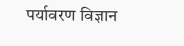पर्यावरण विज्ञान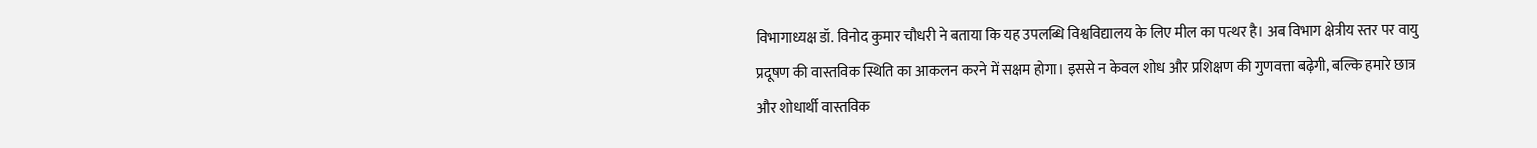विभागाध्यक्ष डॉ. विनोद कुमार चौधरी ने बताया कि यह उपलब्धि विश्वविद्यालय के लिए मील का पत्थर है। अब विभाग क्षेत्रीय स्तर पर वायु प्रदूषण की वास्तविक स्थिति का आकलन करने में सक्षम होगा। इससे न केवल शोध और प्रशिक्षण की गुणवत्ता बढ़ेगी, बल्कि हमारे छात्र और शोधार्थी वास्तविक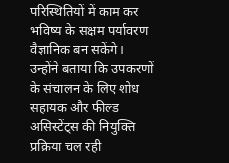परिस्थितियों में काम कर भविष्य के सक्षम पर्यावरण वैज्ञानिक बन सकेंगे।
उन्होंने बताया कि उपकरणों के संचालन के लिए शोध सहायक और फील्ड असिस्टेंट्स की नियुक्ति प्रक्रिया चल रही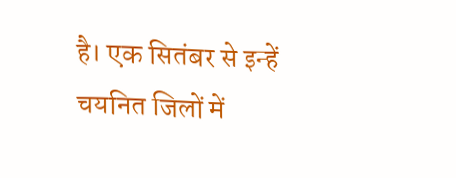है। एक सितंबर से इन्हें चयनित जिलों में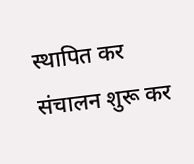स्थापित कर संचालन शुरू कर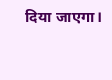दिया जाएगा।